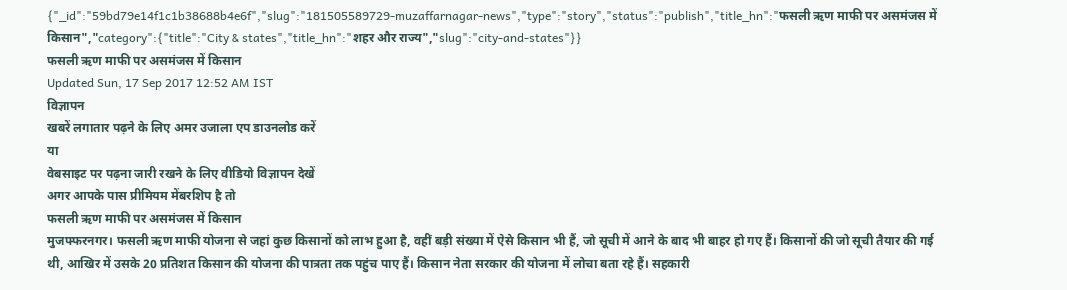{"_id":"59bd79e14f1c1b38688b4e6f","slug":"181505589729-muzaffarnagar-news","type":"story","status":"publish","title_hn":"फसली ऋण माफी पर असमंजस में किसान","category":{"title":"City & states","title_hn":"शहर और राज्य","slug":"city-and-states"}}
फसली ऋण माफी पर असमंजस में किसान
Updated Sun, 17 Sep 2017 12:52 AM IST
विज्ञापन
खबरें लगातार पढ़ने के लिए अमर उजाला एप डाउनलोड करें
या
वेबसाइट पर पढ़ना जारी रखने के लिए वीडियो विज्ञापन देखें
अगर आपके पास प्रीमियम मेंबरशिप है तो
फसली ऋण माफी पर असमंजस में किसान
मुजफ्फरनगर। फसली ऋण माफी योजना से जहां कुछ किसानों को लाभ हुआ है, वहीं बड़ी संख्या में ऐसे किसान भी हैं, जो सूची में आने के बाद भी बाहर हो गए हैं। किसानों की जो सूची तैयार की गई थी, आखिर में उसके 20 प्रतिशत किसान की योजना की पात्रता तक पहुंच पाए हैं। किसान नेता सरकार की योजना में लोचा बता रहे हैं। सहकारी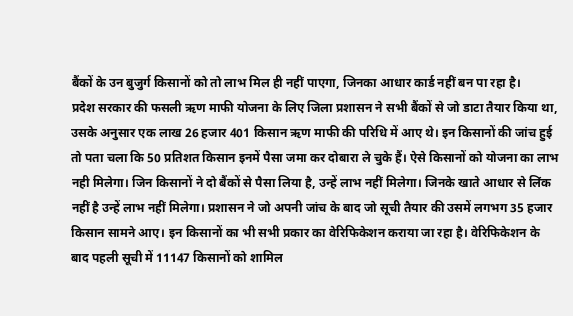बैंकों के उन बुजुर्ग किसानों को तो लाभ मिल ही नहीं पाएगा, जिनका आधार कार्ड नहीं बन पा रहा है।
प्रदेश सरकार की फसली ऋण माफी योजना के लिए जिला प्रशासन ने सभी बैंकों से जो डाटा तैयार किया था, उसके अनुसार एक लाख 26 हजार 401 किसान ऋण माफी की परिधि में आए थे। इन किसानों की जांच हुई तो पता चला कि 50 प्रतिशत किसान इनमें पैसा जमा कर दोबारा ले चुके हैं। ऐसे किसानों को योजना का लाभ नही मिलेगा। जिन किसानों ने दो बैंकों से पैसा लिया है, उन्हें लाभ नहीं मिलेगा। जिनके खाते आधार से लिंक नहीं है उन्हें लाभ नहीं मिलेगा। प्रशासन ने जो अपनी जांच के बाद जो सूची तैयार की उसमें लगभग 35 हजार किसान सामने आए। इन किसानों का भी सभी प्रकार का वेरिफिकेशन कराया जा रहा है। वेरिफिकेशन के बाद पहली सूची में 11147 किसानों को शामिल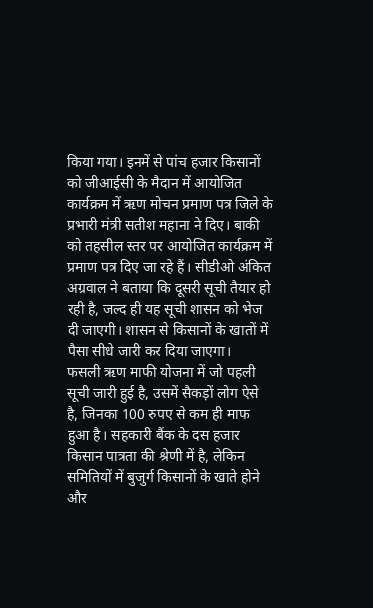किया गया। इनमें से पांच हजार किसानों को जीआईसी के मैदान में आयोजित कार्यक्रम में ऋण मोचन प्रमाण पत्र जिले के प्रभारी मंत्री सतीश महाना ने दिए। बाकी को तहसील स्तर पर आयोजित कार्यक्रम में प्रमाण पत्र दिए जा रहे हैं। सीडीओ अंकित अग्रवाल ने बताया कि दूसरी सूची तैयार हो रही है, जल्द ही यह सूची शासन को भेज दी जाएगी। शासन से किसानों के खातों में पैसा सीधे जारी कर दिया जाएगा।
फसली ऋण माफी योजना में जो पहली सूची जारी हुई है, उसमें सैकड़ों लोग ऐसे है, जिनका 100 रुपए से कम ही माफ हुआ है। सहकारी बैंक के दस हजार किसान पात्रता की श्रेणी में है, लेकिन समितियों में बुजुर्ग किसानों के खाते होने और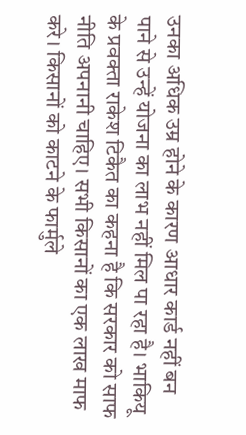उनका अधिक उम्र होने के कारण आधार कार्ड नहीं बन पाने से उन्हें योजना का लाभ नहीं मिल पा रहा है। भाकियू के प्रवक्ता राकेश टिकैत का कहना है कि सरकार को साफ नीति अपनानी चाहिए। सभी किसानों का एक लाख माफ करे। किसानों को काटने के फार्मुले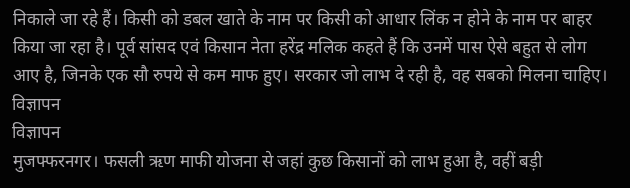निकाले जा रहे हैं। किसी को डबल खाते के नाम पर किसी को आधार लिंक न होने के नाम पर बाहर किया जा रहा है। पूर्व सांसद एवं किसान नेता हरेंद्र मलिक कहते हैं कि उनमें पास ऐसे बहुत से लोग आए है, जिनके एक सौ रुपये से कम माफ हुए। सरकार जो लाभ दे रही है, वह सबको मिलना चाहिए।
विज्ञापन
विज्ञापन
मुजफ्फरनगर। फसली ऋण माफी योजना से जहां कुछ किसानों को लाभ हुआ है, वहीं बड़ी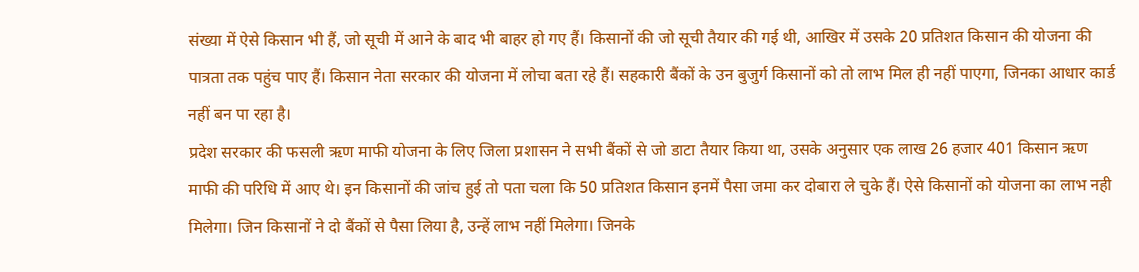संख्या में ऐसे किसान भी हैं, जो सूची में आने के बाद भी बाहर हो गए हैं। किसानों की जो सूची तैयार की गई थी, आखिर में उसके 20 प्रतिशत किसान की योजना की पात्रता तक पहुंच पाए हैं। किसान नेता सरकार की योजना में लोचा बता रहे हैं। सहकारी बैंकों के उन बुजुर्ग किसानों को तो लाभ मिल ही नहीं पाएगा, जिनका आधार कार्ड नहीं बन पा रहा है।
प्रदेश सरकार की फसली ऋण माफी योजना के लिए जिला प्रशासन ने सभी बैंकों से जो डाटा तैयार किया था, उसके अनुसार एक लाख 26 हजार 401 किसान ऋण माफी की परिधि में आए थे। इन किसानों की जांच हुई तो पता चला कि 50 प्रतिशत किसान इनमें पैसा जमा कर दोबारा ले चुके हैं। ऐसे किसानों को योजना का लाभ नही मिलेगा। जिन किसानों ने दो बैंकों से पैसा लिया है, उन्हें लाभ नहीं मिलेगा। जिनके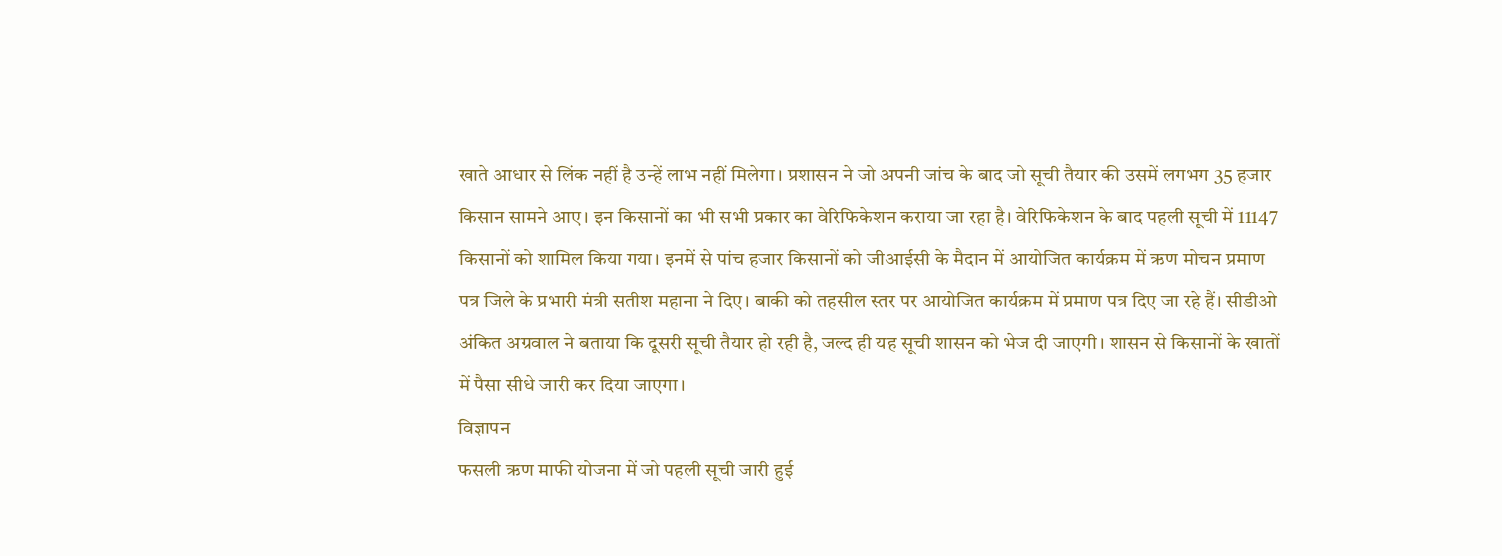खाते आधार से लिंक नहीं है उन्हें लाभ नहीं मिलेगा। प्रशासन ने जो अपनी जांच के बाद जो सूची तैयार की उसमें लगभग 35 हजार किसान सामने आए। इन किसानों का भी सभी प्रकार का वेरिफिकेशन कराया जा रहा है। वेरिफिकेशन के बाद पहली सूची में 11147 किसानों को शामिल किया गया। इनमें से पांच हजार किसानों को जीआईसी के मैदान में आयोजित कार्यक्रम में ऋण मोचन प्रमाण पत्र जिले के प्रभारी मंत्री सतीश महाना ने दिए। बाकी को तहसील स्तर पर आयोजित कार्यक्रम में प्रमाण पत्र दिए जा रहे हैं। सीडीओ अंकित अग्रवाल ने बताया कि दूसरी सूची तैयार हो रही है, जल्द ही यह सूची शासन को भेज दी जाएगी। शासन से किसानों के खातों में पैसा सीधे जारी कर दिया जाएगा।
विज्ञापन
फसली ऋण माफी योजना में जो पहली सूची जारी हुई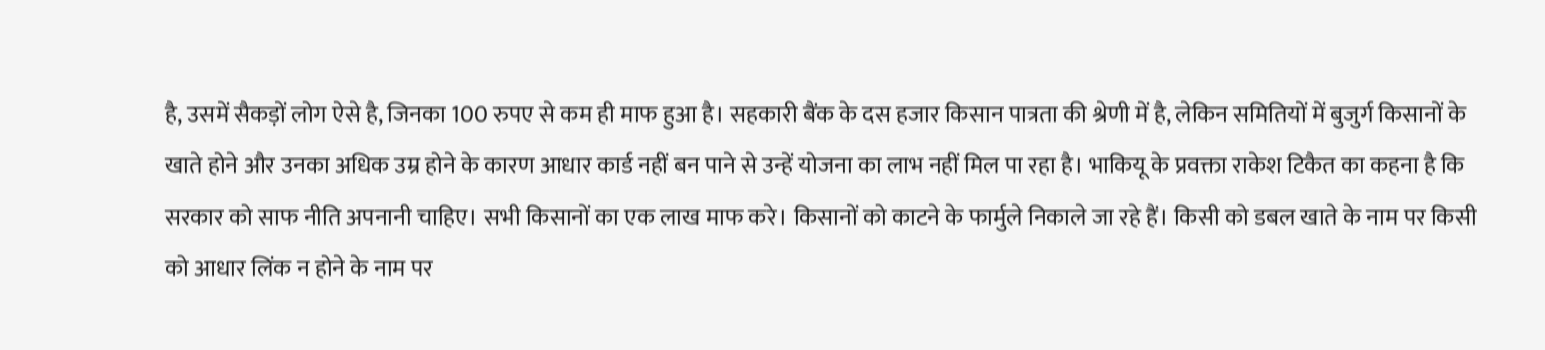है, उसमें सैकड़ों लोग ऐसे है, जिनका 100 रुपए से कम ही माफ हुआ है। सहकारी बैंक के दस हजार किसान पात्रता की श्रेणी में है, लेकिन समितियों में बुजुर्ग किसानों के खाते होने और उनका अधिक उम्र होने के कारण आधार कार्ड नहीं बन पाने से उन्हें योजना का लाभ नहीं मिल पा रहा है। भाकियू के प्रवक्ता राकेश टिकैत का कहना है कि सरकार को साफ नीति अपनानी चाहिए। सभी किसानों का एक लाख माफ करे। किसानों को काटने के फार्मुले निकाले जा रहे हैं। किसी को डबल खाते के नाम पर किसी को आधार लिंक न होने के नाम पर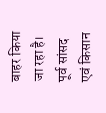बाहर किया जा रहा है। पूर्व सांसद एवं किसान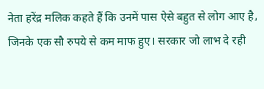नेता हरेंद्र मलिक कहते हैं कि उनमें पास ऐसे बहुत से लोग आए है, जिनके एक सौ रुपये से कम माफ हुए। सरकार जो लाभ दे रही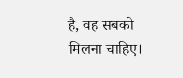है, वह सबको मिलना चाहिए।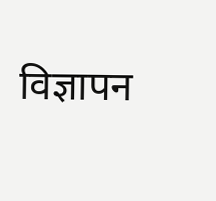विज्ञापन